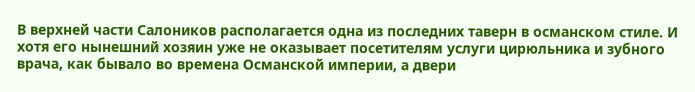В верхней части Салоников располагается одна из последних таверн в османском стиле. И хотя его нынешний хозяин уже не оказывает посетителям услуги цирюльника и зубного врача, как бывало во времена Османской империи, а двери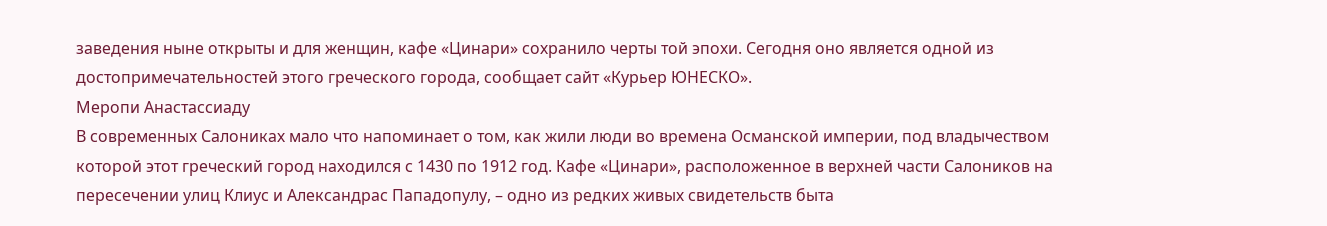заведения ныне открыты и для женщин, кафе «Цинари» сохранило черты той эпохи. Сегодня оно является одной из достопримечательностей этого греческого города, сообщает сайт «Курьер ЮНЕСКО».
Меропи Анастассиаду
В современных Салониках мало что напоминает о том, как жили люди во времена Османской империи, под владычеством которой этот греческий город находился с 1430 по 1912 год. Кафе «Цинари», расположенное в верхней части Салоников на пересечении улиц Клиус и Александрас Пападопулу, – одно из редких живых свидетельств быта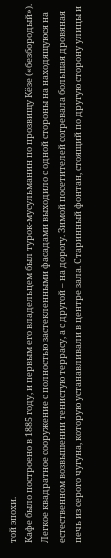той эпохи.
Кафе было построено в 1885 году, и первым его владельцем был турок-мусульманин по прозвищу Кёзе («безбородый»). Легкое квадратное сооружение с полностью застекленными фасадами выходило с одной стороны на находящуюся на естественном возвышении тенистую террасу, а с другой – на дорогу. Зимой посетителей согревала большая дровяная печь из серого чугуна, которую устанавливали в центре зала. Старинный фонтан, стоящий по другую сторону улицы и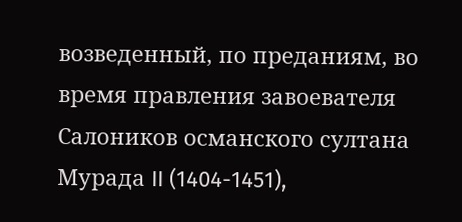возведенный, по преданиям, во время правления завоевателя Салоников османского султана Мурада II (1404-1451),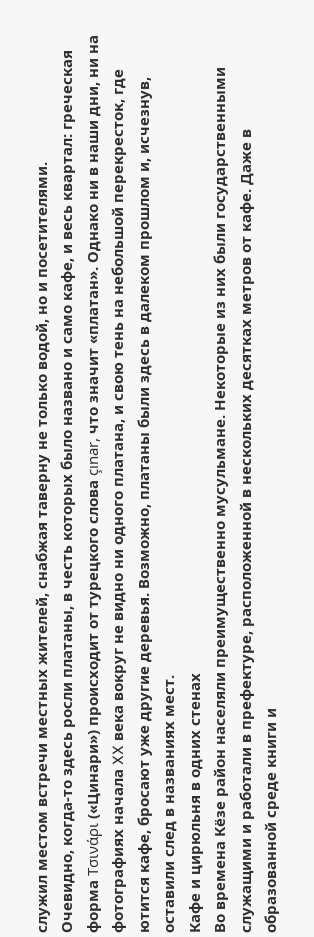служил местом встречи местных жителей, снабжая таверну не только водой, но и посетителями.
Очевидно, когда-то здесь росли платаны, в честь которых было названо и само кафе, и весь квартал: греческая форма Τσινάρι («Цинари») происходит от турецкого слова çınar, что значит «платан». Однако ни в наши дни, ни на фотографиях начала XX века вокруг не видно ни одного платана, и свою тень на небольшой перекресток, где ютится кафе, бросают уже другие деревья. Возможно, платаны были здесь в далеком прошлом и, исчезнув, оставили след в названиях мест.
Кафе и цирюльня в одних стенах
Во времена Кёзе район населяли преимущественно мусульмане. Некоторые из них были государственными служащими и работали в префектуре, расположенной в нескольких десятках метров от кафе. Даже в образованной среде книги и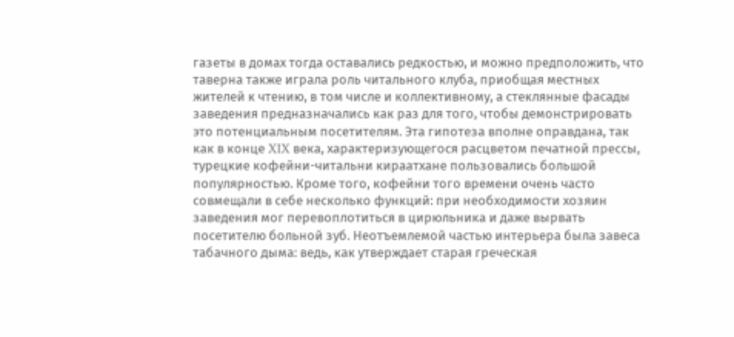газеты в домах тогда оставались редкостью, и можно предположить, что таверна также играла роль читального клуба, приобщая местных жителей к чтению, в том числе и коллективному, а стеклянные фасады заведения предназначались как раз для того, чтобы демонстрировать это потенциальным посетителям. Эта гипотеза вполне оправдана, так как в конце XIX века, характеризующегося расцветом печатной прессы, турецкие кофейни-читальни кираатхане пользовались большой популярностью. Кроме того, кофейни того времени очень часто совмещали в себе несколько функций: при необходимости хозяин заведения мог перевоплотиться в цирюльника и даже вырвать посетителю больной зуб. Неотъемлемой частью интерьера была завеса табачного дыма: ведь, как утверждает старая греческая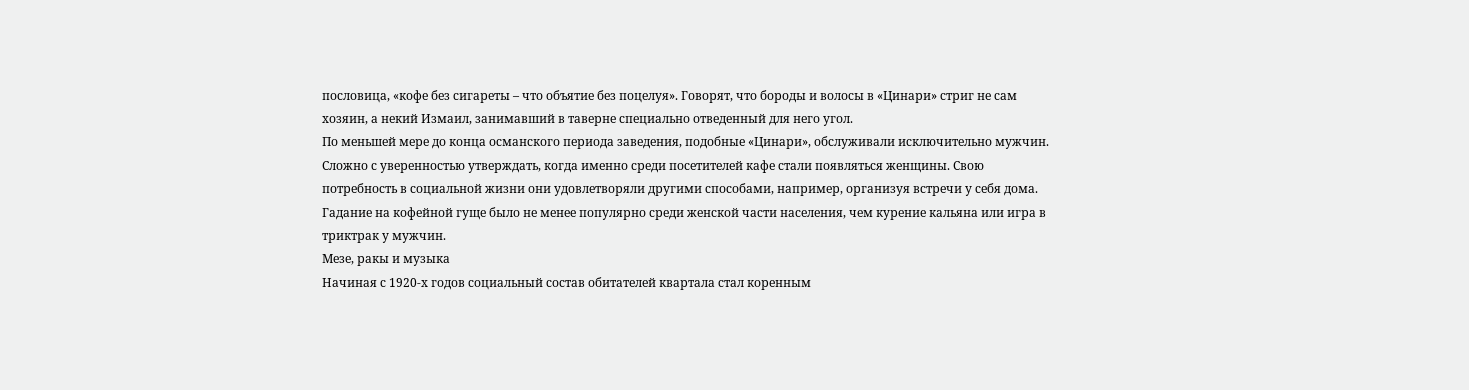пословица, «кофе без сигареты – что объятие без поцелуя». Говорят, что бороды и волосы в «Цинари» стриг не сам хозяин, а некий Измаил, занимавший в таверне специально отведенный для него угол.
По меньшей мере до конца османского периода заведения, подобные «Цинари», обслуживали исключительно мужчин. Сложно с уверенностью утверждать, когда именно среди посетителей кафе стали появляться женщины. Свою потребность в социальной жизни они удовлетворяли другими способами, например, организуя встречи у себя дома. Гадание на кофейной гуще было не менее популярно среди женской части населения, чем курение кальяна или игра в триктрак у мужчин.
Мезе, ракы и музыка
Начиная с 1920-х годов социальный состав обитателей квартала стал коренным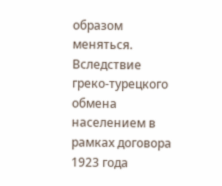образом меняться. Вследствие греко-турецкого обмена населением в рамках договора 1923 года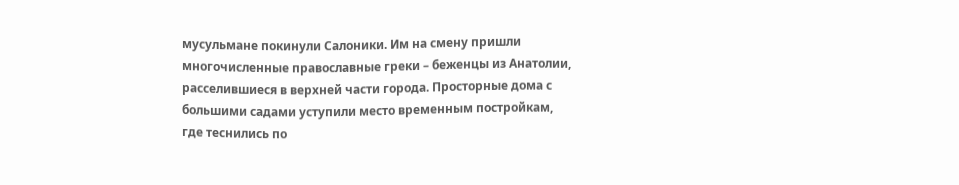мусульмане покинули Салоники. Им на смену пришли многочисленные православные греки – беженцы из Анатолии, расселившиеся в верхней части города. Просторные дома с большими садами уступили место временным постройкам, где теснились по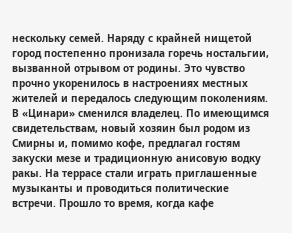нескольку семей. Наряду с крайней нищетой город постепенно пронизала горечь ностальгии, вызванной отрывом от родины. Это чувство прочно укоренилось в настроениях местных жителей и передалось следующим поколениям.
В «Цинари» сменился владелец. По имеющимся свидетельствам, новый хозяин был родом из Смирны и, помимо кофе, предлагал гостям закуски мезе и традиционную анисовую водку ракы. На террасе стали играть приглашенные музыканты и проводиться политические встречи. Прошло то время, когда кафе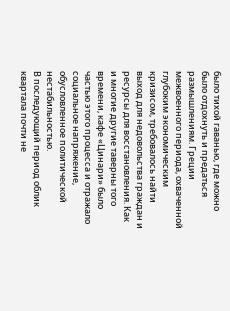было тихой гаванью, где можно было отдохнуть и предаться размышлениям. Греции межвоенного периода, охваченной глубоким экономическим кризисом, требовалось найти выход для недовольства граждан и ресурсы для восстановления. Как и многие другие таверны того времени, кафе «Цинари» было частью этого процесса и отражало социальное напряжение, обусловленное политической нестабильностью.
В последующий период облик квартала почти не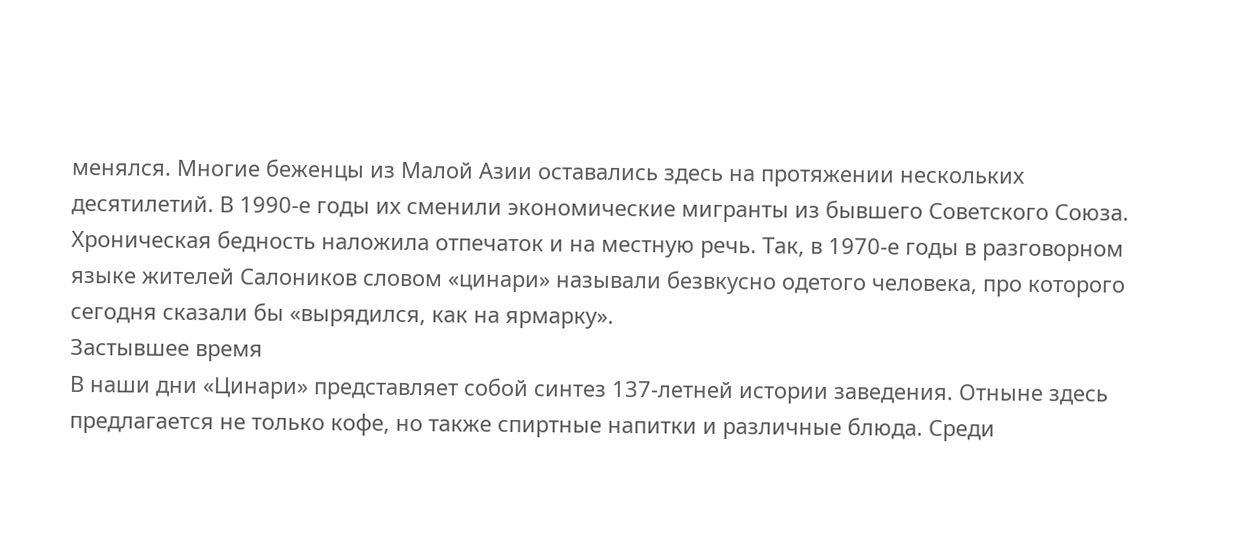менялся. Многие беженцы из Малой Азии оставались здесь на протяжении нескольких десятилетий. В 1990-е годы их сменили экономические мигранты из бывшего Советского Союза. Хроническая бедность наложила отпечаток и на местную речь. Так, в 1970-е годы в разговорном языке жителей Салоников словом «цинари» называли безвкусно одетого человека, про которого сегодня сказали бы «вырядился, как на ярмарку».
Застывшее время
В наши дни «Цинари» представляет собой синтез 137-летней истории заведения. Отныне здесь предлагается не только кофе, но также спиртные напитки и различные блюда. Среди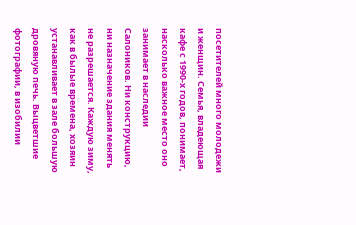посетителей много молодежи и женщин. Семья, владеющая кафе с 1990-х годов, понимает, насколько важное место оно занимает в наследии Салоников. Ни конструкцию, ни назначение здания менять не разрешается. Каждую зиму, как в былые времена, хозяин устанавливает в зале большую дровяную печь. Выцветшие фотографии, в изобилии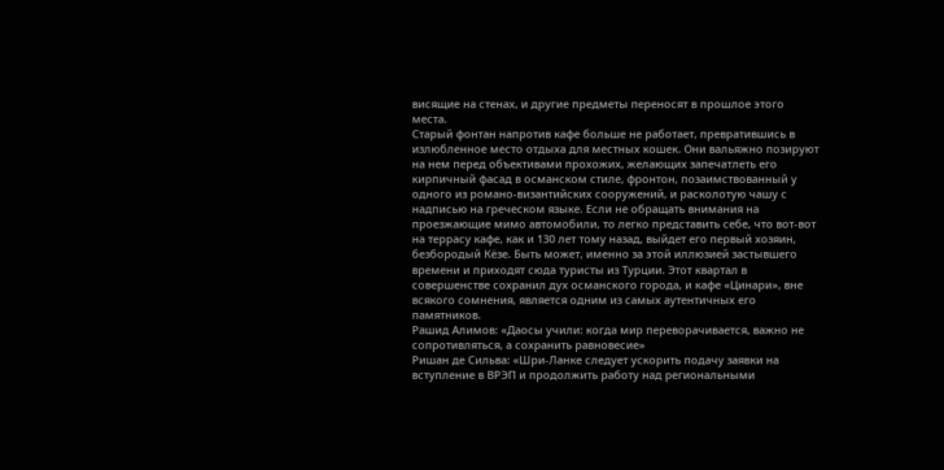висящие на стенах, и другие предметы переносят в прошлое этого места.
Старый фонтан напротив кафе больше не работает, превратившись в излюбленное место отдыха для местных кошек. Они вальяжно позируют на нем перед объективами прохожих, желающих запечатлеть его кирпичный фасад в османском стиле, фронтон, позаимствованный у одного из романо-византийских сооружений, и расколотую чашу с надписью на греческом языке. Если не обращать внимания на проезжающие мимо автомобили, то легко представить себе, что вот-вот на террасу кафе, как и 130 лет тому назад, выйдет его первый хозяин, безбородый Кёзе. Быть может, именно за этой иллюзией застывшего времени и приходят сюда туристы из Турции. Этот квартал в совершенстве сохранил дух османского города, и кафе «Цинари», вне всякого сомнения, является одним из самых аутентичных его памятников.
Рашид Алимов: «Даосы учили: когда мир переворачивается, важно не сопротивляться, а сохранить равновесие»
Ришан де Сильва: «Шри-Ланке следует ускорить подачу заявки на вступление в ВРЭП и продолжить работу над региональными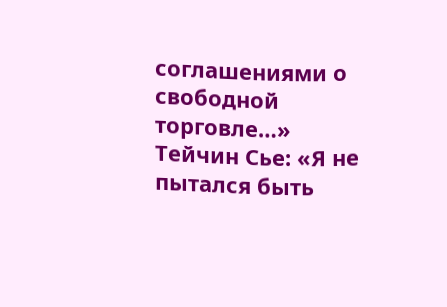соглашениями о свободной торговле…»
Тейчин Сье: «Я не пытался быть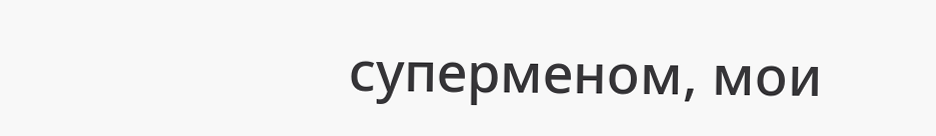суперменом, мои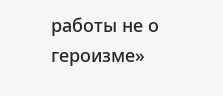работы не о героизме»